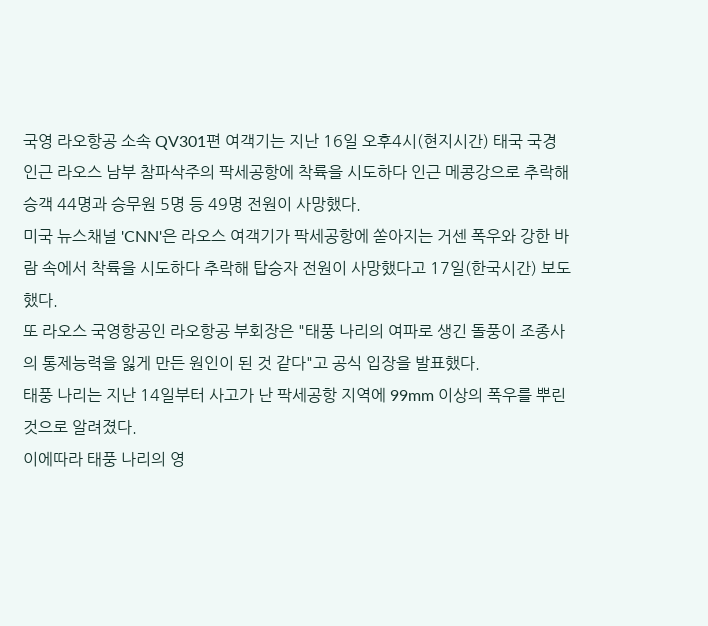국영 라오항공 소속 QV301편 여객기는 지난 16일 오후4시(현지시간) 태국 국경 인근 라오스 남부 참파삭주의 팍세공항에 착륙을 시도하다 인근 메콩강으로 추락해 승객 44명과 승무원 5명 등 49명 전원이 사망했다.
미국 뉴스채널 'CNN'은 라오스 여객기가 팍세공항에 쏟아지는 거센 폭우와 강한 바람 속에서 착륙을 시도하다 추락해 탑승자 전원이 사망했다고 17일(한국시간) 보도했다.
또 라오스 국영항공인 라오항공 부회장은 "태풍 나리의 여파로 생긴 돌풍이 조종사의 통제능력을 잃게 만든 원인이 된 것 같다"고 공식 입장을 발표했다.
태풍 나리는 지난 14일부터 사고가 난 팍세공항 지역에 99mm 이상의 폭우를 뿌린 것으로 알려졌다.
이에따라 태풍 나리의 영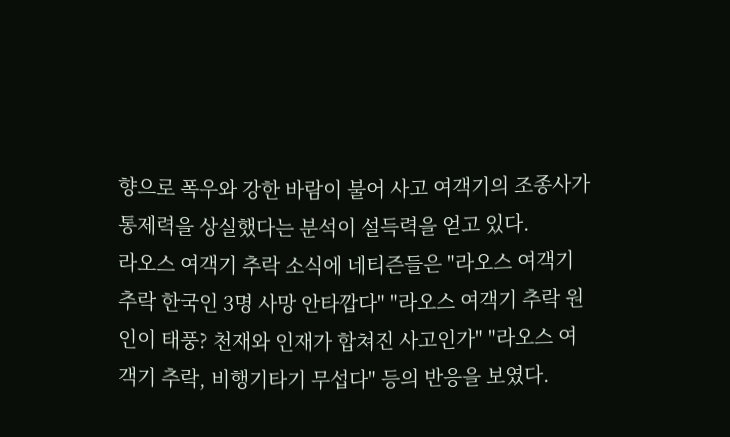향으로 폭우와 강한 바람이 불어 사고 여객기의 조종사가 통제력을 상실했다는 분석이 설득력을 얻고 있다.
라오스 여객기 추락 소식에 네티즌들은 "라오스 여객기 추락 한국인 3명 사망 안타깝다" "라오스 여객기 추락 원인이 태풍? 천재와 인재가 합쳐진 사고인가" "라오스 여객기 추락, 비행기타기 무섭다" 등의 반응을 보였다.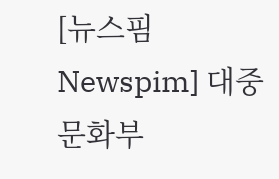[뉴스핌 Newspim] 대중문화부